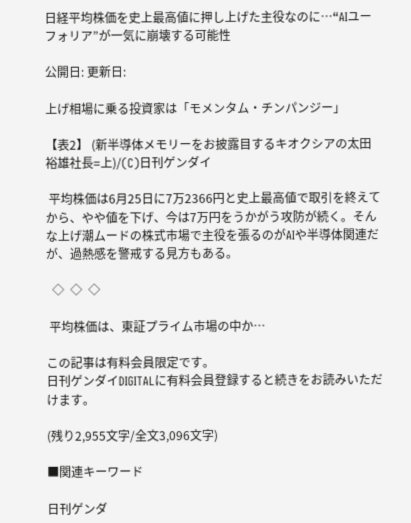日経平均株価を史上最高値に押し上げた主役なのに…“AIユーフォリア”が一気に崩壊する可能性

公開日: 更新日:

上げ相場に乗る投資家は「モメンタム・チンパンジー」

【表2】 (新半導体メモリーをお披露目するキオクシアの太田裕雄社長=上)/(C)日刊ゲンダイ

 平均株価は6月25日に7万2366円と史上最高値で取引を終えてから、やや値を下げ、今は7万円をうかがう攻防が続く。そんな上げ潮ムードの株式市場で主役を張るのがAIや半導体関連だが、過熱感を警戒する見方もある。

  ◇  ◇  ◇

 平均株価は、東証プライム市場の中か…

この記事は有料会員限定です。
日刊ゲンダイDIGITALに有料会員登録すると続きをお読みいただけます。

(残り2,955文字/全文3,096文字)

■関連キーワード

日刊ゲンダ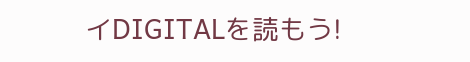イDIGITALを読もう!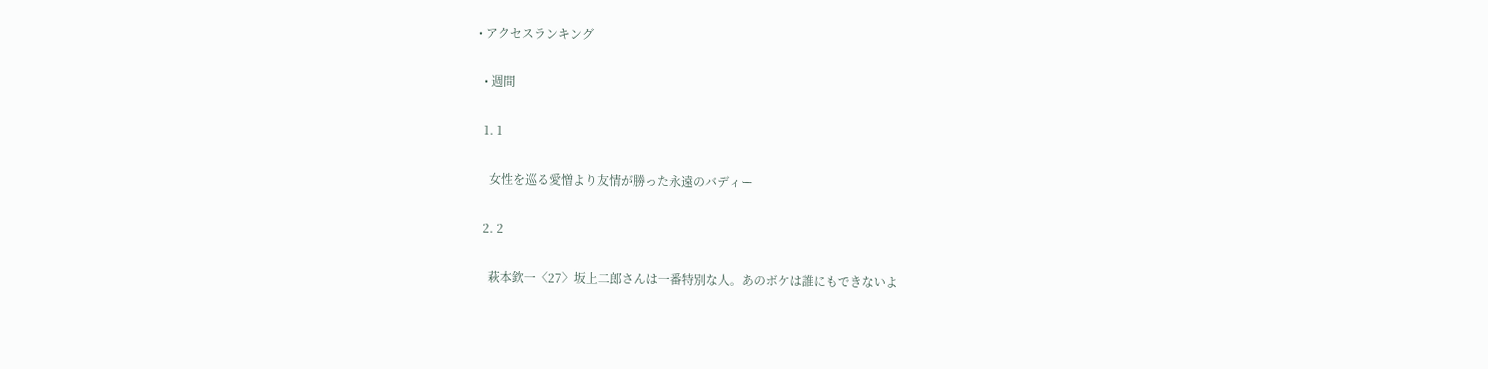• アクセスランキング

  • 週間

  1. 1

    女性を巡る愛憎より友情が勝った永遠のバディー

  2. 2

    萩本欽一〈27〉坂上二郎さんは一番特別な人。あのボケは誰にもできないよ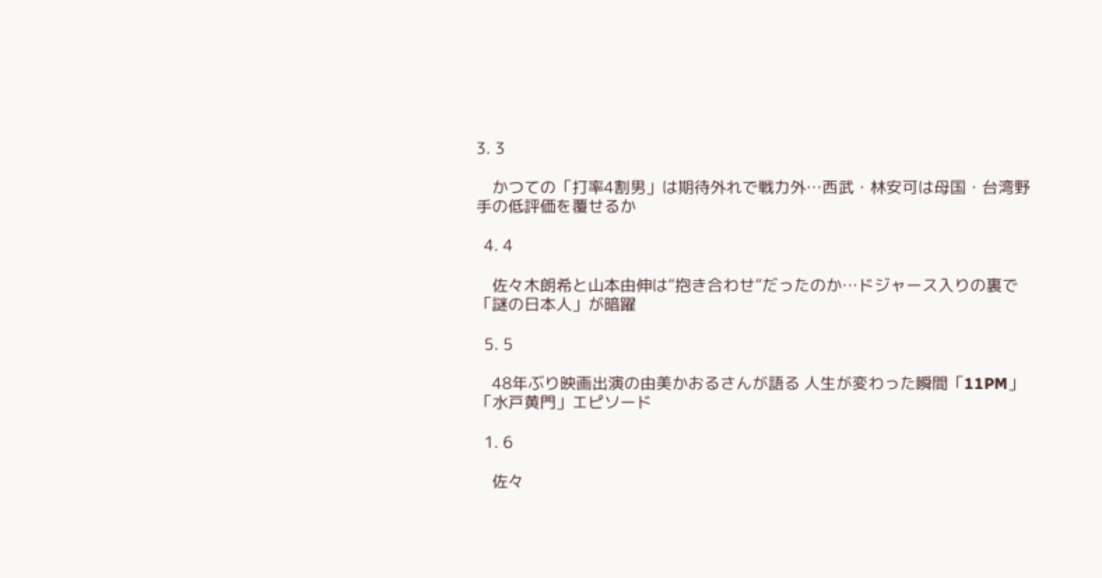3. 3

    かつての「打率4割男」は期待外れで戦力外…西武・林安可は母国・台湾野手の低評価を覆せるか

  4. 4

    佐々木朗希と山本由伸は“抱き合わせ”だったのか…ドジャース入りの裏で「謎の日本人」が暗躍

  5. 5

    48年ぶり映画出演の由美かおるさんが語る 人生が変わった瞬間「11PM」「水戸黄門」エピソード

  1. 6

    佐々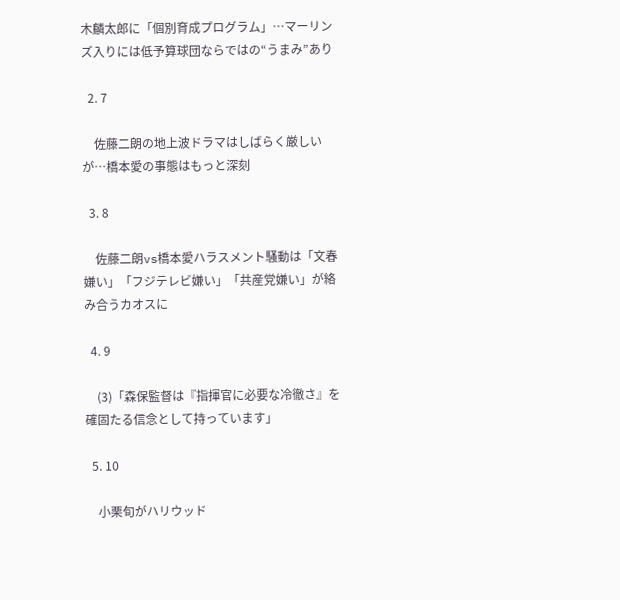木麟太郎に「個別育成プログラム」…マーリンズ入りには低予算球団ならではの“うまみ”あり

  2. 7

    佐藤二朗の地上波ドラマはしばらく厳しいが…橋本愛の事態はもっと深刻

  3. 8

    佐藤二朗vs橋本愛ハラスメント騒動は「文春嫌い」「フジテレビ嫌い」「共産党嫌い」が絡み合うカオスに

  4. 9

    (3)「森保監督は『指揮官に必要な冷徹さ』を確固たる信念として持っています」

  5. 10

    小栗旬がハリウッド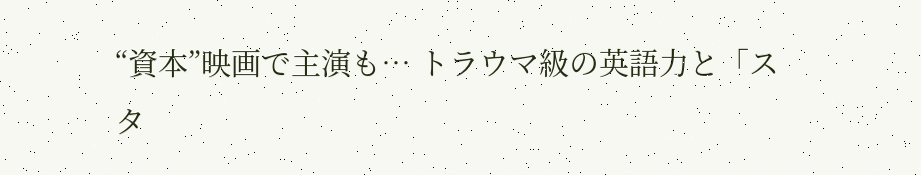“資本”映画で主演も… トラウマ級の英語力と「スタ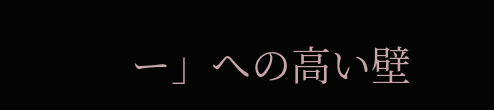ー」への高い壁